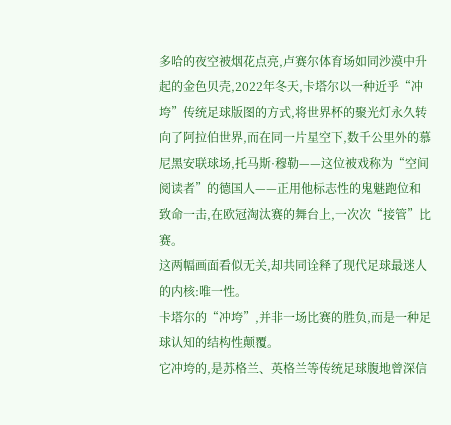多哈的夜空被烟花点亮,卢赛尔体育场如同沙漠中升起的金色贝壳,2022年冬天,卡塔尔以一种近乎“冲垮”传统足球版图的方式,将世界杯的聚光灯永久转向了阿拉伯世界,而在同一片星空下,数千公里外的慕尼黑安联球场,托马斯·穆勒——这位被戏称为“空间阅读者”的德国人——正用他标志性的鬼魅跑位和致命一击,在欧冠淘汰赛的舞台上,一次次“接管”比赛。
这两幅画面看似无关,却共同诠释了现代足球最迷人的内核:唯一性。
卡塔尔的“冲垮”,并非一场比赛的胜负,而是一种足球认知的结构性颠覆。
它冲垮的,是苏格兰、英格兰等传统足球腹地曾深信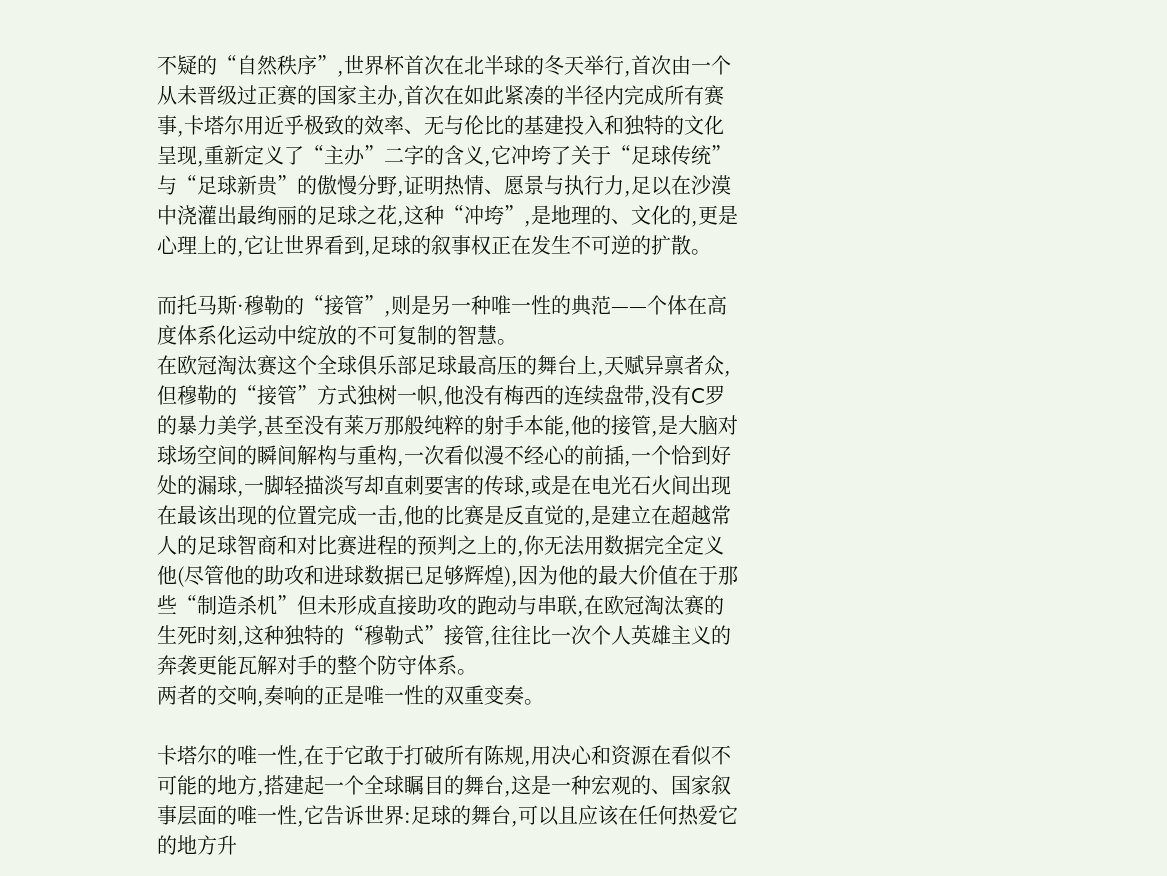不疑的“自然秩序”,世界杯首次在北半球的冬天举行,首次由一个从未晋级过正赛的国家主办,首次在如此紧凑的半径内完成所有赛事,卡塔尔用近乎极致的效率、无与伦比的基建投入和独特的文化呈现,重新定义了“主办”二字的含义,它冲垮了关于“足球传统”与“足球新贵”的傲慢分野,证明热情、愿景与执行力,足以在沙漠中浇灌出最绚丽的足球之花,这种“冲垮”,是地理的、文化的,更是心理上的,它让世界看到,足球的叙事权正在发生不可逆的扩散。

而托马斯·穆勒的“接管”,则是另一种唯一性的典范——个体在高度体系化运动中绽放的不可复制的智慧。
在欧冠淘汰赛这个全球俱乐部足球最高压的舞台上,天赋异禀者众,但穆勒的“接管”方式独树一帜,他没有梅西的连续盘带,没有C罗的暴力美学,甚至没有莱万那般纯粹的射手本能,他的接管,是大脑对球场空间的瞬间解构与重构,一次看似漫不经心的前插,一个恰到好处的漏球,一脚轻描淡写却直刺要害的传球,或是在电光石火间出现在最该出现的位置完成一击,他的比赛是反直觉的,是建立在超越常人的足球智商和对比赛进程的预判之上的,你无法用数据完全定义他(尽管他的助攻和进球数据已足够辉煌),因为他的最大价值在于那些“制造杀机”但未形成直接助攻的跑动与串联,在欧冠淘汰赛的生死时刻,这种独特的“穆勒式”接管,往往比一次个人英雄主义的奔袭更能瓦解对手的整个防守体系。
两者的交响,奏响的正是唯一性的双重变奏。

卡塔尔的唯一性,在于它敢于打破所有陈规,用决心和资源在看似不可能的地方,搭建起一个全球瞩目的舞台,这是一种宏观的、国家叙事层面的唯一性,它告诉世界:足球的舞台,可以且应该在任何热爱它的地方升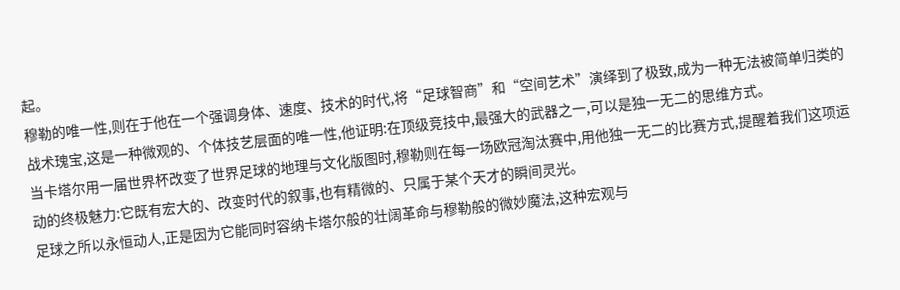起。
穆勒的唯一性,则在于他在一个强调身体、速度、技术的时代,将“足球智商”和“空间艺术”演绎到了极致,成为一种无法被简单归类的战术瑰宝,这是一种微观的、个体技艺层面的唯一性,他证明:在顶级竞技中,最强大的武器之一,可以是独一无二的思维方式。
当卡塔尔用一届世界杯改变了世界足球的地理与文化版图时,穆勒则在每一场欧冠淘汰赛中,用他独一无二的比赛方式,提醒着我们这项运动的终极魅力:它既有宏大的、改变时代的叙事,也有精微的、只属于某个天才的瞬间灵光。
足球之所以永恒动人,正是因为它能同时容纳卡塔尔般的壮阔革命与穆勒般的微妙魔法,这种宏观与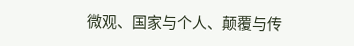微观、国家与个人、颠覆与传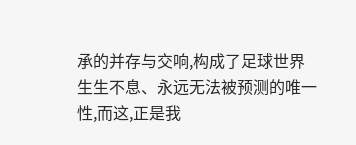承的并存与交响,构成了足球世界生生不息、永远无法被预测的唯一性,而这,正是我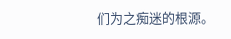们为之痴迷的根源。